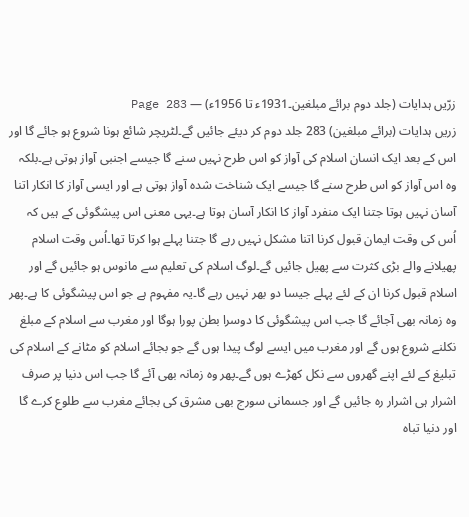زرّیں ہدایات (جلد دوم برائے مبلغین۔1931ء تا 1956ء) — Page 283
زریں ہدایات (برائے مبلغین) 283 جلد دوم کر دیئے جائیں گے۔لٹریچر شائع ہونا شروع ہو جائے گا اور اس کے بعد ایک انسان اسلام کی آواز کو اس طرح نہیں سنے گا جیسے اجنبی آواز ہوتی ہے۔بلکہ وہ اس آواز کو اس طرح سنے گا جیسے ایک شناخت شدہ آواز ہوتی ہے اور ایسی آواز کا انکار اتنا آسان نہیں ہوتا جتنا ایک منفرد آواز کا انکار آسان ہوتا ہے۔یہی معنی اس پیشگوئی کے ہیں کہ اُس کی وقت ایمان قبول کرنا اتنا مشکل نہیں رہے گا جتنا پہلے ہوا کرتا تھا۔اُس وقت اسلام پھیلانے والے بڑی کثرت سے پھیل جائیں گے۔لوگ اسلام کی تعلیم سے مانوس ہو جائیں گے اور اسلام قبول کرنا ان کے لئے پہلے جیسا دو بھر نہیں رہے گا۔یہ مفہوم ہے جو اس پیشگوئی کا ہے۔پھر وہ زمانہ بھی آجائے گا جب اس پیشگوئی کا دوسرا بطن پورا ہوگا اور مغرب سے اسلام کے مبلغ نکلنے شروع ہوں گے اور مغرب میں ایسے لوگ پیدا ہوں گے جو بجائے اسلام کو مٹانے کے اسلام کی تبلیغ کے لئے اپنے گھروں سے نکل کھڑے ہوں گے۔پھر وہ زمانہ بھی آئے گا جب اس دنیا پر صرف اشرار ہی اشرار رہ جائیں گے اور جسمانی سورج بھی مشرق کی بجائے مغرب سے طلوع کرے گا اور دنیا تباہ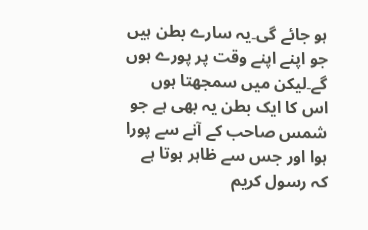ہو جائے گی۔یہ سارے بطن ہیں جو اپنے اپنے وقت پر پورے ہوں گے۔لیکن میں سمجھتا ہوں اس کا ایک بطن یہ بھی ہے جو شمس صاحب کے آنے سے پورا ہوا اور جس سے ظاہر ہوتا ہے کہ رسول کریم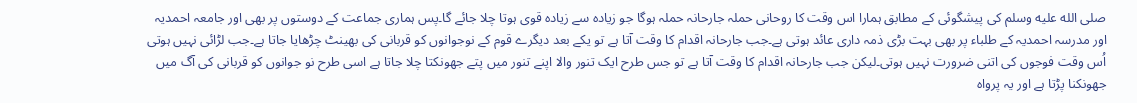صلى الله عليه وسلم کی پیشگوئی کے مطابق ہمارا اس وقت کا روحانی حملہ جارحانہ حملہ ہوگا جو زیادہ سے زیادہ قوی ہوتا چلا جائے گا۔پس ہماری جماعت کے دوستوں پر بھی اور جامعہ احمدیہ اور مدرسہ احمدیہ کے طلباء پر بھی بہت بڑی ذمہ داری عائد ہوتی ہے۔جب جارحانہ اقدام کا وقت آتا ہے تو یکے بعد دیگرے قوم کے نوجوانوں کو قربانی کی بھینٹ چڑھایا جاتا ہے۔جب لڑائی نہیں ہوتی اُس وقت فوجوں کی اتنی ضرورت نہیں ہوتی۔لیکن جب جارحانہ اقدام کا وقت آتا ہے تو جس طرح ایک تنور والا اپنے تنور میں پتے جھونکتا چلا جاتا ہے اسی طرح نو جوانوں کو قربانی کی آگ میں جھونکنا پڑتا ہے اور یہ پرواہ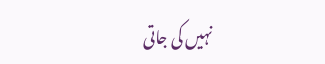نہیں کی جاتی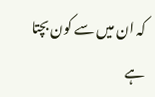کہ ان میں سے کون بچتا ہے